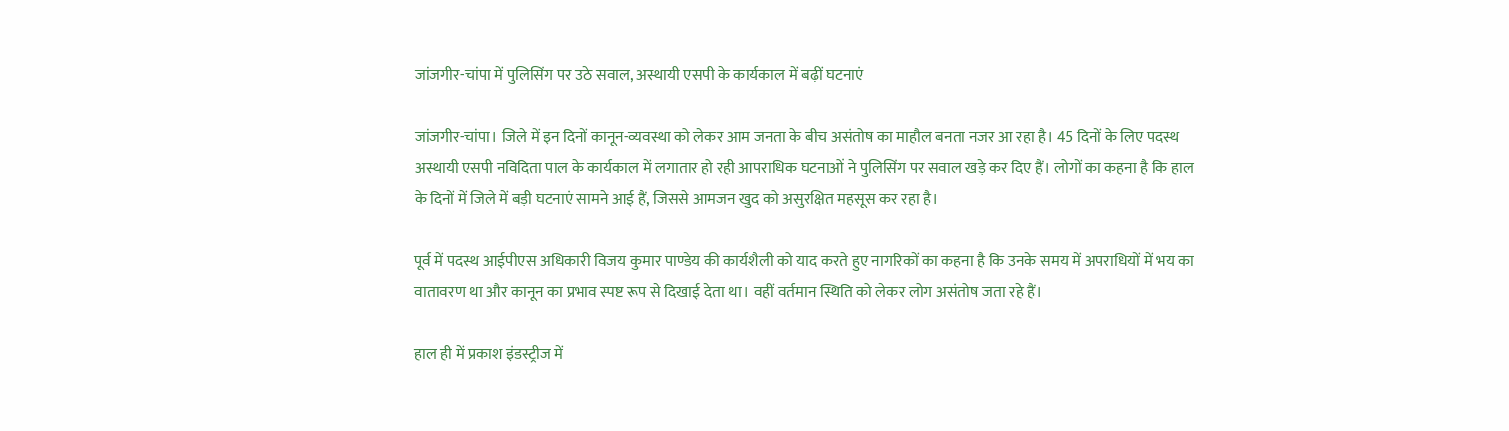जांजगीर-चांपा में पुलिसिंग पर उठे सवाल, अस्थायी एसपी के कार्यकाल में बढ़ीं घटनाएं

जांजगीर-चांपा। जिले में इन दिनों कानून-व्यवस्था को लेकर आम जनता के बीच असंतोष का माहौल बनता नजर आ रहा है। 45 दिनों के लिए पदस्थ अस्थायी एसपी नविदिता पाल के कार्यकाल में लगातार हो रही आपराधिक घटनाओं ने पुलिसिंग पर सवाल खड़े कर दिए हैं। लोगों का कहना है कि हाल के दिनों में जिले में बड़ी घटनाएं सामने आई हैं, जिससे आमजन खुद को असुरक्षित महसूस कर रहा है।

पूर्व में पदस्थ आईपीएस अधिकारी विजय कुमार पाण्डेय की कार्यशैली को याद करते हुए नागरिकों का कहना है कि उनके समय में अपराधियों में भय का वातावरण था और कानून का प्रभाव स्पष्ट रूप से दिखाई देता था। वहीं वर्तमान स्थिति को लेकर लोग असंतोष जता रहे हैं।

हाल ही में प्रकाश इंडस्ट्रीज में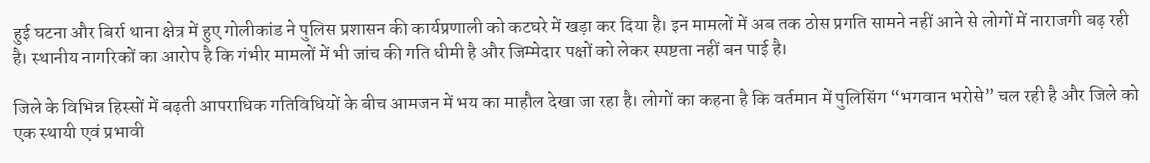हुई घटना और बिर्रा थाना क्षेत्र में हुए गोलीकांड ने पुलिस प्रशासन की कार्यप्रणाली को कटघरे में खड़ा कर दिया है। इन मामलों में अब तक ठोस प्रगति सामने नहीं आने से लोगों में नाराजगी बढ़ रही है। स्थानीय नागरिकों का आरोप है कि गंभीर मामलों में भी जांच की गति धीमी है और जिम्मेदार पक्षों को लेकर स्पष्टता नहीं बन पाई है।

जिले के विभिन्न हिस्सों में बढ़ती आपराधिक गतिविधियों के बीच आमजन में भय का माहौल देखा जा रहा है। लोगों का कहना है कि वर्तमान में पुलिसिंग “भगवान भरोसे” चल रही है और जिले को एक स्थायी एवं प्रभावी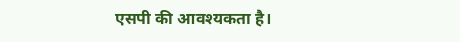एसपी की आवश्यकता है।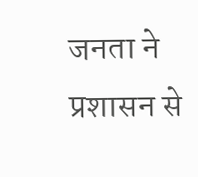जनता ने प्रशासन से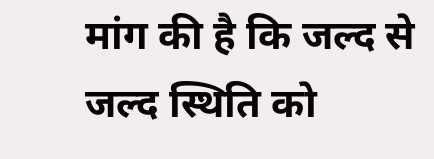मांग की है कि जल्द से जल्द स्थिति को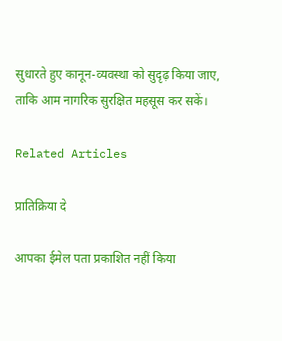सुधारते हुए कानून-व्यवस्था को सुदृढ़ किया जाए, ताकि आम नागरिक सुरक्षित महसूस कर सकें।

Related Articles

प्रातिक्रिया दे

आपका ईमेल पता प्रकाशित नहीं किया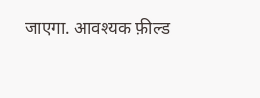जाएगा. आवश्यक फ़ील्ड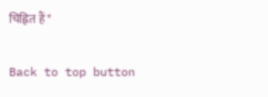चिह्नित हैं *

Back to top button